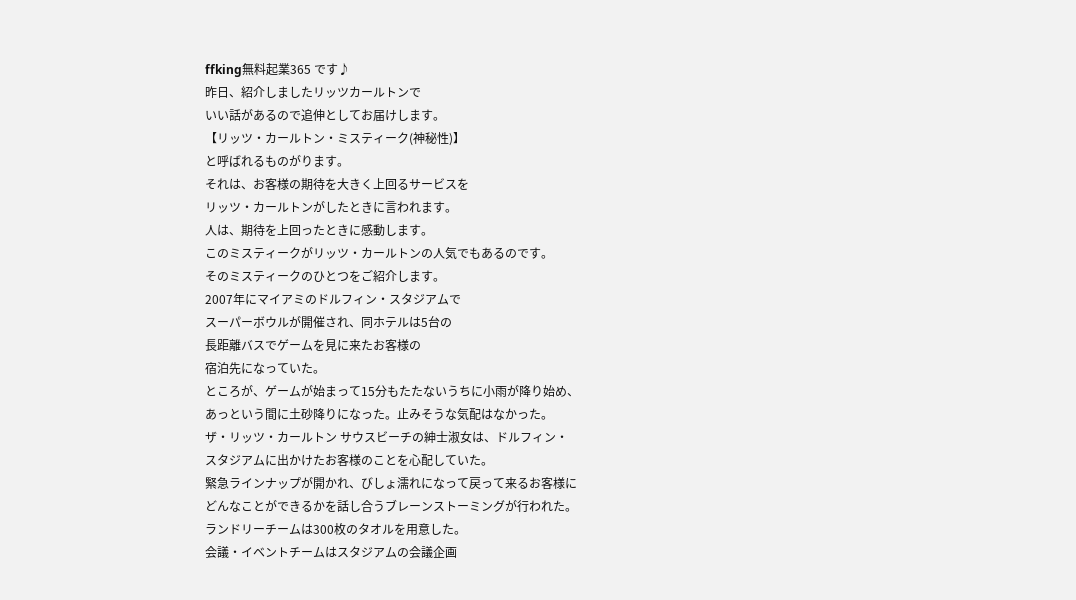ffking無料起業365 です♪
昨日、紹介しましたリッツカールトンで
いい話があるので追伸としてお届けします。
【リッツ・カールトン・ミスティーク(神秘性)】
と呼ばれるものがります。
それは、お客様の期待を大きく上回るサービスを
リッツ・カールトンがしたときに言われます。
人は、期待を上回ったときに感動します。
このミスティークがリッツ・カールトンの人気でもあるのです。
そのミスティークのひとつをご紹介します。
2007年にマイアミのドルフィン・スタジアムで
スーパーボウルが開催され、同ホテルは5台の
長距離バスでゲームを見に来たお客様の
宿泊先になっていた。
ところが、ゲームが始まって15分もたたないうちに小雨が降り始め、
あっという間に土砂降りになった。止みそうな気配はなかった。
ザ・リッツ・カールトン サウスビーチの紳士淑女は、ドルフィン・
スタジアムに出かけたお客様のことを心配していた。
緊急ラインナップが開かれ、びしょ濡れになって戻って来るお客様に
どんなことができるかを話し合うブレーンストーミングが行われた。
ランドリーチームは300枚のタオルを用意した。
会議・イベントチームはスタジアムの会議企画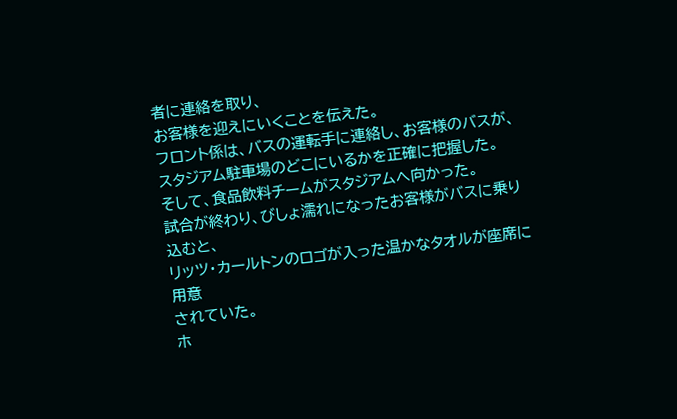者に連絡を取り、
お客様を迎えにいくことを伝えた。
フロント係は、バスの運転手に連絡し、お客様のバスが、
スタジアム駐車場のどこにいるかを正確に把握した。
そして、食品飲料チームがスタジアムへ向かった。
試合が終わり、びしょ濡れになったお客様がバスに乗り込むと、
リッツ・カールトンのロゴが入った温かなタオルが座席に用意
されていた。
ホ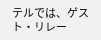テルでは、ゲスト・リレー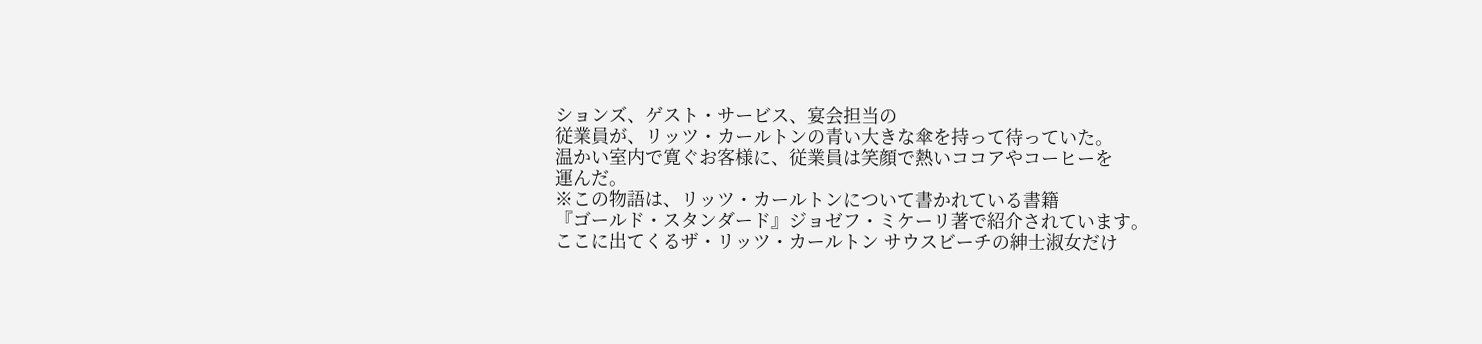ションズ、ゲスト・サービス、宴会担当の
従業員が、リッツ・カールトンの青い大きな傘を持って待っていた。
温かい室内で寛ぐお客様に、従業員は笑顔で熱いココアやコーヒーを
運んだ。
※この物語は、リッツ・カールトンについて書かれている書籍
『ゴールド・スタンダード』ジョゼフ・ミケーリ著で紹介されています。
ここに出てくるザ・リッツ・カールトン サウスビーチの紳士淑女だけ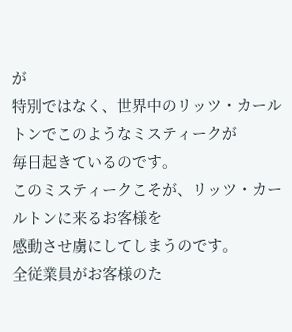が
特別ではなく、世界中のリッツ・カールトンでこのようなミスティークが
毎日起きているのです。
このミスティークこそが、リッツ・カールトンに来るお客様を
感動させ虜にしてしまうのです。
全従業員がお客様のた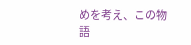めを考え、この物語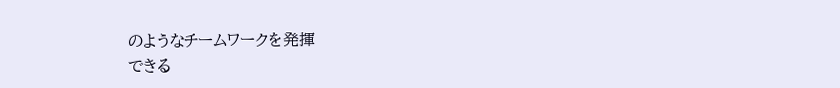のようなチームワークを発揮
できる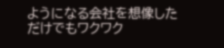ようになる会社を想像しただけでもワクワク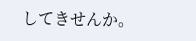してきせんか。